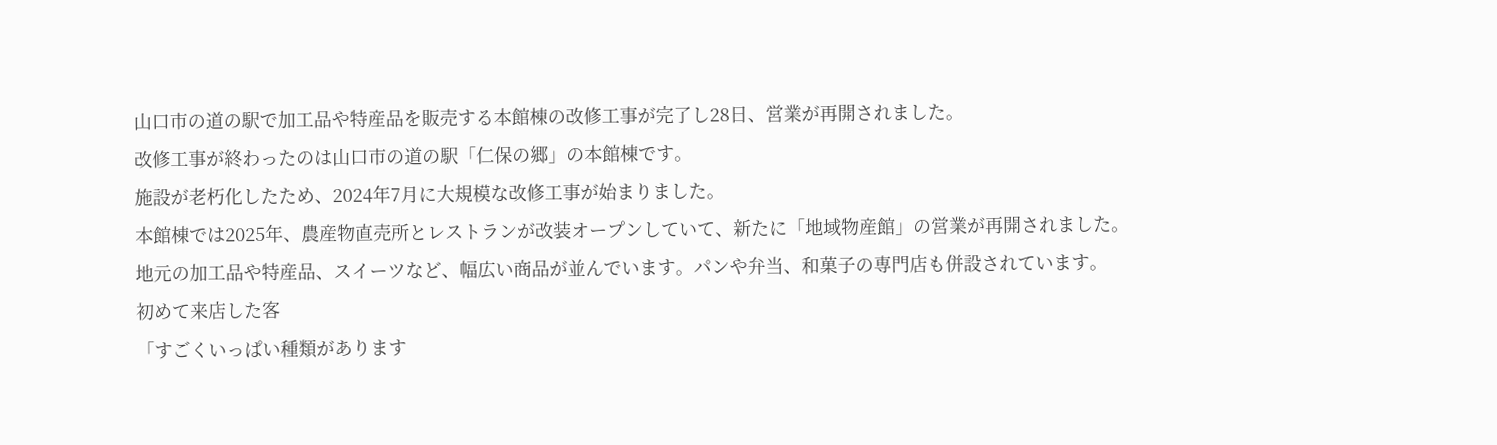山口市の道の駅で加工品や特産品を販売する本館棟の改修工事が完了し28日、営業が再開されました。
改修工事が終わったのは山口市の道の駅「仁保の郷」の本館棟です。
施設が老朽化したため、2024年7月に大規模な改修工事が始まりました。
本館棟では2025年、農産物直売所とレストランが改装オープンしていて、新たに「地域物産館」の営業が再開されました。
地元の加工品や特産品、スイーツなど、幅広い商品が並んでいます。パンや弁当、和菓子の専門店も併設されています。
初めて来店した客
「すごくいっぱい種類があります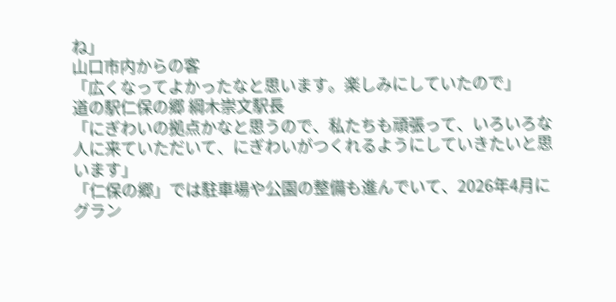ね」
山口市内からの客
「広くなってよかったなと思います。楽しみにしていたので」
道の駅仁保の郷 綱木崇文駅長
「にぎわいの拠点かなと思うので、私たちも頑張って、いろいろな人に来ていただいて、にぎわいがつくれるようにしていきたいと思います」
「仁保の郷」では駐車場や公園の整備も進んでいて、2026年4月にグラン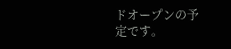ドオープンの予定です。